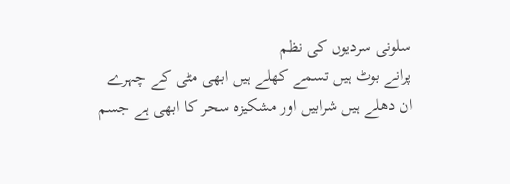سلونی سردیوں کی نظم
پرانے بوٹ ہیں تسمے کھلے ہیں ابھی مٹی کے چہرے ان دھلے ہیں شرابیں اور مشکیزہ سحر کا ابھی ہے جسم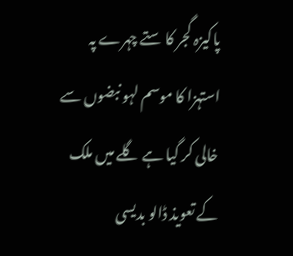پاکیزہ گجر کا ستے چہرے پہ استہزا کا موسم لہو نبضوں سے خالی کر گیا ہے گلے میں ملک کے تعویذ ڈالو بدیسی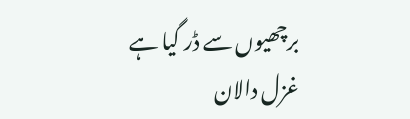برچھیوں سے ڈر گیا ہے غزل دالان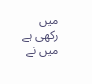میں رکھی ہے میں نے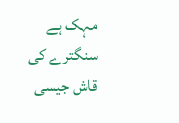مہک ہے سنگترے کی قاش جیسی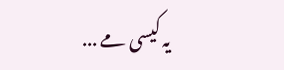یہ کیسی مے ...